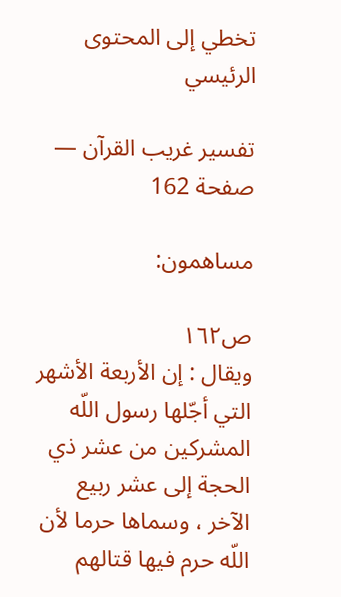تخطي إلى المحتوى الرئيسي

تفسير غريب القرآن — صفحة 162

مساهمون:

ص١٦٢
ويقال : إن الأربعة الأشهر التي أجّلها رسول اللّه المشركين من عشر ذي الحجة إلى عشر ربيع الآخر ، وسماها حرما لأن اللّه حرم فيها قتالهم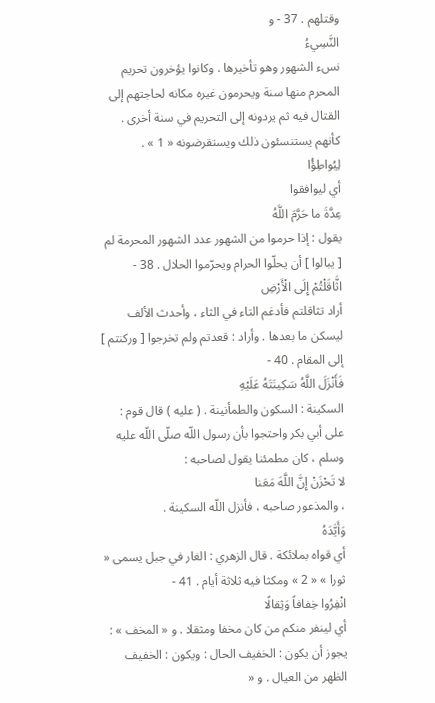وقتلهم . 37 - و
النَّسِيءُ
نسء الشهور وهو تأخيرها . وكانوا يؤخرون تحريم المحرم منها سنة ويحرمون غيره مكانه لحاجتهم إلى القتال فيه ثم يردونه إلى التحريم في سنة أخرى . كأنهم يستنسئون ذلك ويستقرضونه « 1 » .
لِيُواطِؤُا
أي ليوافقوا
عِدَّةَ ما حَرَّمَ اللَّهُ
يقول : إذا حرموا من الشهور عدد الشهور المحرمة لم [ يبالوا ] أن يحلّوا الحرام ويحرّموا الحلال . 38 -
اثَّاقَلْتُمْ إِلَى الْأَرْضِ
أراد تثاقلتم فأدغم التاء في الثاء ، وأحدث الألف ليسكن ما بعدها . وأراد : قعدتم ولم تخرجوا [ وركنتم ] إلى المقام . 40 -
فَأَنْزَلَ اللَّهُ سَكِينَتَهُ عَلَيْهِ
السكينة : السكون والطمأنينة . ( عليه ) قال قوم : على أبي بكر واحتجوا بأن رسول اللّه صلّى اللّه عليه وسلم ، كان مطمئنا يقول لصاحبه :
لا تَحْزَنْ إِنَّ اللَّهَ مَعَنا
، والمذعور صاحبه ، فأنزل اللّه السكينة .
وَأَيَّدَهُ
أي قواه بملائكة . قال الزهري : الغار في جبل يسمى « ثورا » « 2 » ومكثا فيه ثلاثة أيام . 41 -
انْفِرُوا خِفافاً وَثِقالًا
أي لينفر منكم من كان مخفا ومثقلا . و « المخف » : يجوز أن يكون : الخفيف الحال : ويكون : الخفيف الظهر من العيال . و «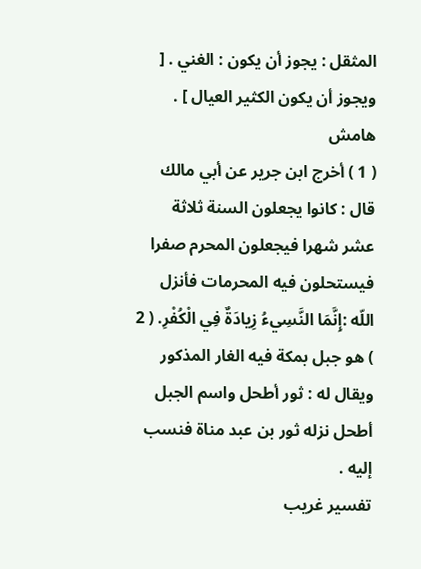المثقل : يجوز أن يكون : الغني . [ ويجوز أن يكون الكثير العيال ] .
هامش
( 1 ) أخرج ابن جرير عن أبي مالك قال : كانوا يجعلون السنة ثلاثة عشر شهرا فيجعلون المحرم صفرا فيستحلون فيه المحرمات فأنزل اللّه :إِنَّمَا النَّسِيءُ زِيادَةٌ فِي الْكُفْرِ. ( 2 ) هو جبل بمكة فيه الغار المذكور ويقال له : ثور أطحل واسم الجبل أطحل نزله ثور بن عبد مناة فنسب إليه .
تفسير غريب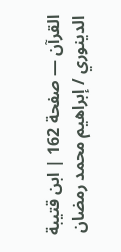القرآن — صفحة 162 | ابن قتيبة الدينوري / إبراهيم محمد رمضان